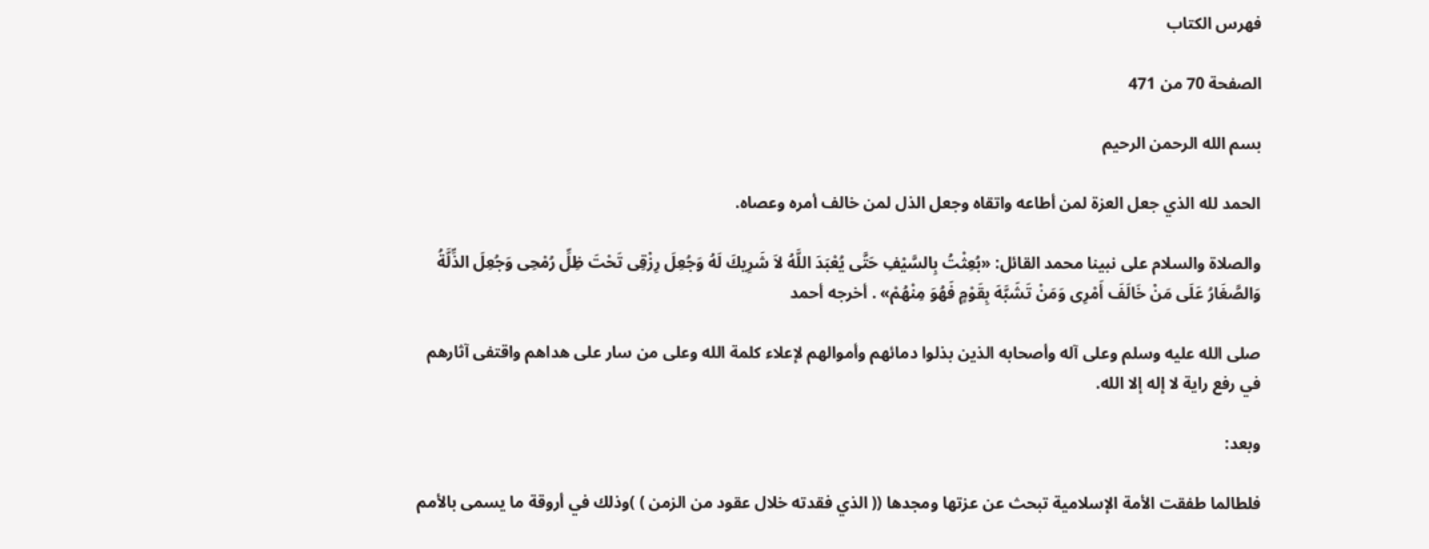فهرس الكتاب

الصفحة 70 من 471

بسم الله الرحمن الرحيم

الحمد لله الذي جعل العزة لمن أطاعه واتقاه وجعل الذل لمن خالف أمره وعصاه.

والصلاة والسلام على نبينا محمد القائل: «بُعِثْتُ بِالسَّيْفِ حَتَّى يُعْبَدَ اللَّهُ لاَ شَرِيكَ لَهُ وَجُعِلَ رِزْقِى تَحْتَ ظِلِّ رُمْحِى وَجُعِلَ الذِّلَّةُ وَالصَّغَارُ عَلَى مَنْ خَالَفَ أَمْرِى وَمَنْ تَشَبَّهَ بِقَوْمٍ فَهُوَ مِنْهُمْ» . أخرجه أحمد

صلى الله عليه وسلم وعلى آله وأصحابه الذين بذلوا دمائهم وأموالهم لإعلاء كلمة الله وعلى من سار على هداهم واقتفى آثارهم في رفع راية لا إله إلا الله.

وبعد:

فلطالما طفقت الأمة الإسلامية تبحث عن عزتها ومجدها (( الذي فقدته خلال عقود من الزمن ) )وذلك في أروقة ما يسمى بالأمم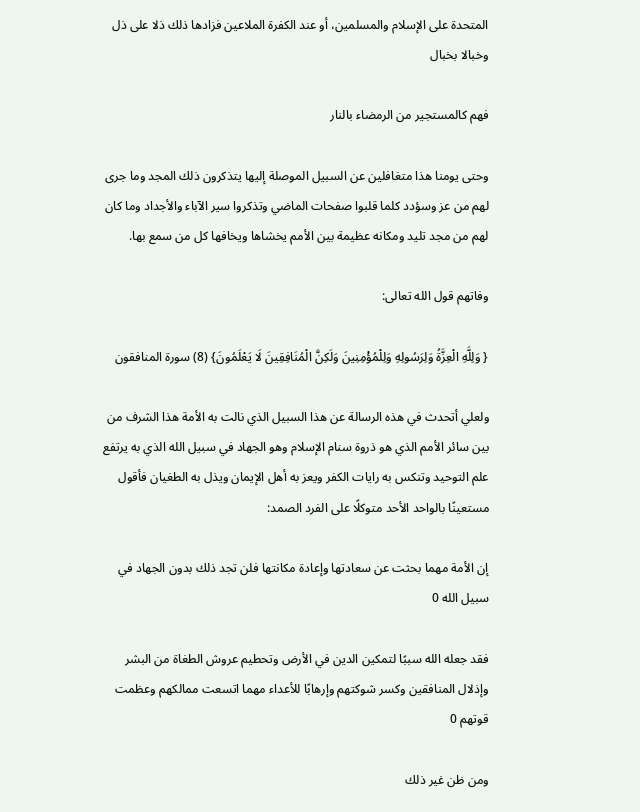المتحدة على الإسلام والمسلمين، أو عند الكفرة الملاعين فزادها ذلك ذلا على ذل وخبالا بخبال

فهم كالمستجير من الرمضاء بالنار

وحتى يومنا هذا متغافلين عن السبيل الموصلة إليها يتذكرون ذلك المجد وما جرى لهم من عز وسؤدد كلما قلبوا صفحات الماضي وتذكروا سير الآباء والأجداد وما كان لهم من مجد تليد ومكانه عظيمة بين الأمم يخشاها ويخافها كل من سمع بها.

وفاتهم قول الله تعالى:

{ وَلِلَّهِ الْعِزَّةُ وَلِرَسُولِهِ وَلِلْمُؤْمِنِينَ وَلَكِنَّ الْمُنَافِقِينَ لَا يَعْلَمُونَ} (8) سورة المنافقون

ولعلي أتحدث في هذه الرسالة عن هذا السبيل الذي نالت به الأمة هذا الشرف من بين سائر الأمم الذي هو ذروة سنام الإسلام وهو الجهاد في سبيل الله الذي به يرتفع علم التوحيد وتنكس به رايات الكفر ويعز به أهل الإيمان ويذل به الطغيان فأقول مستعينًا بالواحد الأحد متوكلًا على الفرد الصمد:

إن الأمة مهما بحثت عن سعادتها وإعادة مكانتها فلن تجد ذلك بدون الجهاد في سبيل الله 0

فقد جعله الله سببًا لتمكين الدين في الأرض وتحطيم عروش الطغاة من البشر وإذلال المنافقين وكسر شوكتهم وإرهابًا للأعداء مهما اتسعت ممالكهم وعظمت قوتهم 0

ومن ظن غير ذلك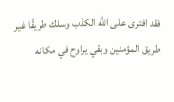فقد افترى على الله الكذب وسلك طريقًا غير طريق المؤمنين وبقي يراوح في مكانه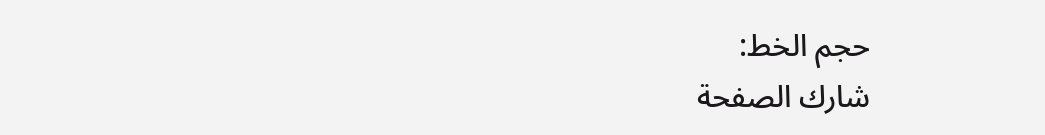حجم الخط:
شارك الصفحة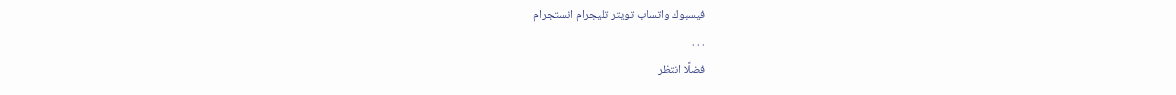فيسبوك واتساب تويتر تليجرام انستجرام
. . .
فضلًا انتظر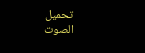تحميل الصوت